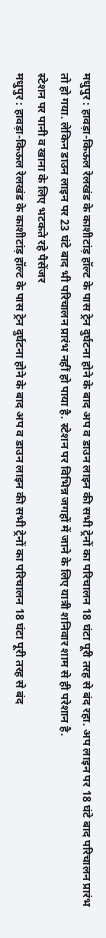मधुपुर : हावड़ा-किऊल रेलखंड के काशीटांड़ हॉल्ट के पास ट्रेन दुर्घटना होने के बाद अप व डाउन लाइन की सभी ट्रेनों का परिचालन 18 घंटा पूरी तरह से बंद रहा. अप लाइन पर 18 घंटे बाद परिचालन प्रारंभ तो हो गया. लेकिन डाउन लाइन पर 23 घंटे बाद भी परिचालन प्रारंभ नहीं हो पाया है. स्टेशन पर विभिन्न जगहों में जाने के लिए यात्री शनिवार शाम से ही परेशान है.
स्टेशन पर पानी व खाना के लिए भटकते रहे पैसेंजर
मधुपुर : हावड़ा-किऊल रेलखंड के काशीटांड़ हॉल्ट के पास ट्रेन दुर्घटना होने के बाद अप व डाउन लाइन की सभी ट्रेनों का परिचालन 18 घंटा पूरी तरह से बंद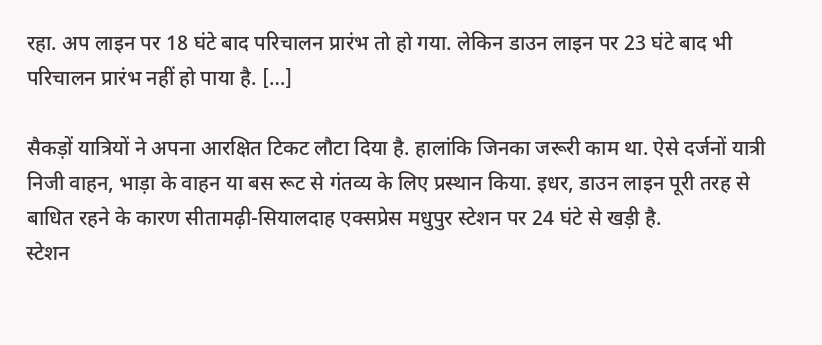रहा. अप लाइन पर 18 घंटे बाद परिचालन प्रारंभ तो हो गया. लेकिन डाउन लाइन पर 23 घंटे बाद भी परिचालन प्रारंभ नहीं हो पाया है. […]

सैकड़ों यात्रियों ने अपना आरक्षित टिकट लौटा दिया है. हालांकि जिनका जरूरी काम था. ऐसे दर्जनों यात्री निजी वाहन, भाड़ा के वाहन या बस रूट से गंतव्य के लिए प्रस्थान किया. इधर, डाउन लाइन पूरी तरह से बाधित रहने के कारण सीतामढ़ी-सियालदाह एक्सप्रेस मधुपुर स्टेशन पर 24 घंटे से खड़ी है.
स्टेशन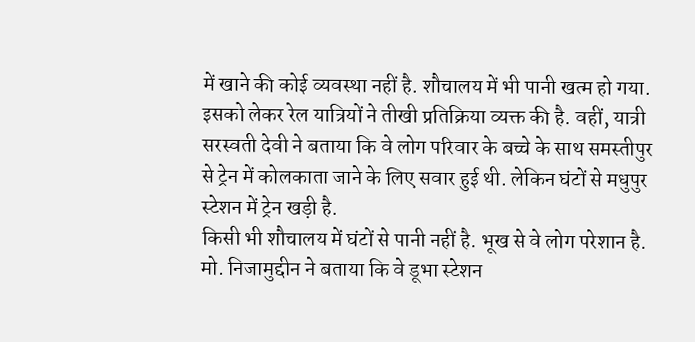में खाने की कोई व्यवस्था नहीं है. शौचालय में भी पानी खत्म हो गया. इसको लेकर रेल यात्रियों ने तीखी प्रतिक्रिया व्यक्त की है. वहीं, यात्री सरस्वती देवी ने बताया कि वे लोग परिवार के बच्चे के साथ समस्तीपुर से ट्रेन में कोलकाता जाने के लिए सवार हुई थी. लेकिन घंटों से मधुपुर स्टेशन में ट्रेन खड़ी है.
किसी भी शौचालय में घंटों से पानी नहीं है. भूख से वे लोग परेशान है. मो. निजामुद्दीन ने बताया कि वे डूभा स्टेशन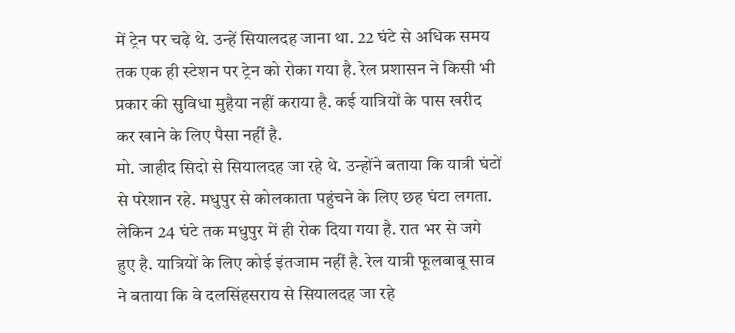में ट्रेन पर चढ़े थे. उन्हें सियालदह जाना था. 22 घंटे से अधिक समय तक एक ही स्टेशन पर ट्रेन को रोका गया है. रेल प्रशासन ने किसी भी प्रकार की सुविधा मुहैया नहीं कराया है. कई यात्रियों के पास खरीद कर खाने के लिए पैसा नहीं है.
मो. जाहीद सिदो से सियालदह जा रहे थे. उन्होंने बताया कि यात्री घंटों से परेशान रहे. मधुपुर से कोलकाता पहुंचने के लिए छह घंटा लगता. लेकिन 24 घंटे तक मधुपुर में ही रोक दिया गया है. रात भर से जगे हुए है. यात्रियों के लिए कोई इंतजाम नहीं है. रेल यात्री फूलबाबू साव ने बताया कि वे दलसिंहसराय से सियालदह जा रहे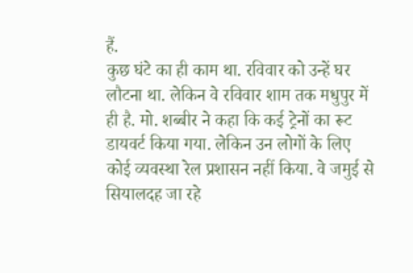हैं.
कुछ घंटे का ही काम था. रविवार को उन्हें घर लौटना था. लेकिन वे रविवार शाम तक मधुपुर में ही है. मो. शब्बीर ने कहा कि कई ट्रेनों का रूट डायवर्ट किया गया. लेकिन उन लोगों के लिए कोई व्यवस्था रेल प्रशासन नहीं किया. वे जमुई से सियालदह जा रहे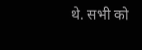थे. सभी को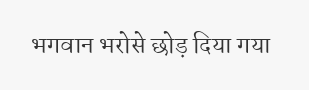भगवान भरोसे छोड़ दिया गया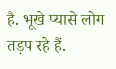है. भूखे प्यासे लोग तड़प रहे हैं.